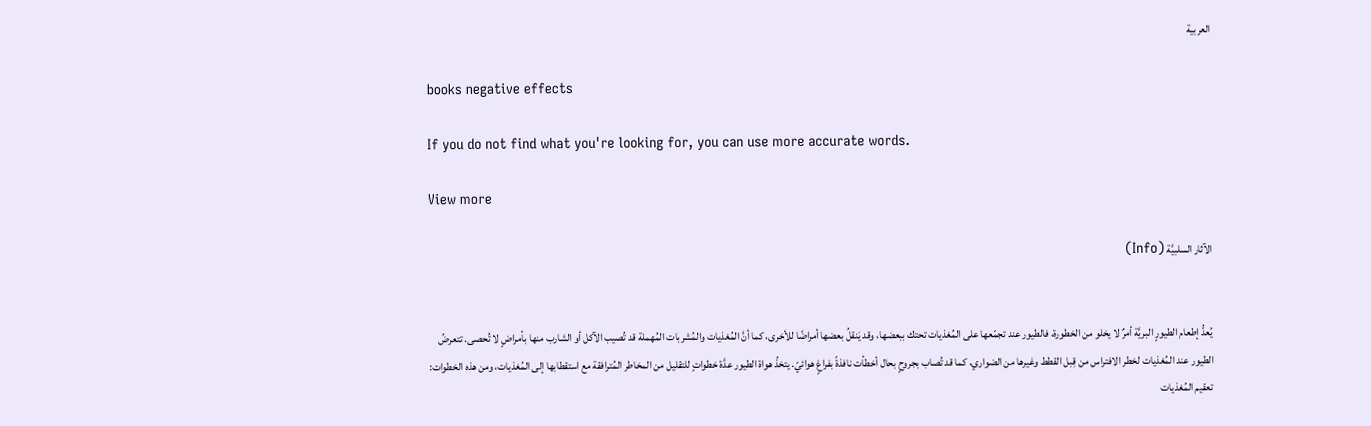العربية

books negative effects

If you do not find what you're looking for, you can use more accurate words.

View more

الآثار السلبيَّة (Info)


يُعدُّ إطعام الطيورٍ البريَّة أمرٌ لا يخلو من الخطورة، فالطيور عند تجمّعها على المُغذيات تحتك ببعضها، وقد يَنقلُ بعضها أمراضًا للأخرى، كما أنَّ المُغذيات والمُشربات المُهملة قد تُصيب الآكل أو الشارب منها بأمراضٍ لا تُحصى. تتعرضُ الطيور عند المُغذيات لخطر الافتراس من قِبل القطط وغيرها من الضواري، كما قد تُصاب بجروحٍ بحال أخطأت نافذةً بفراغٍ هوائيّ. يتخذُ هواة الطيور عدَّة خطواتٍ للتقليل من المخاطر المُترافقة مع استقطابها إلى المُغذيات، ومن هذه الخطوات: تعقيم المُغذيات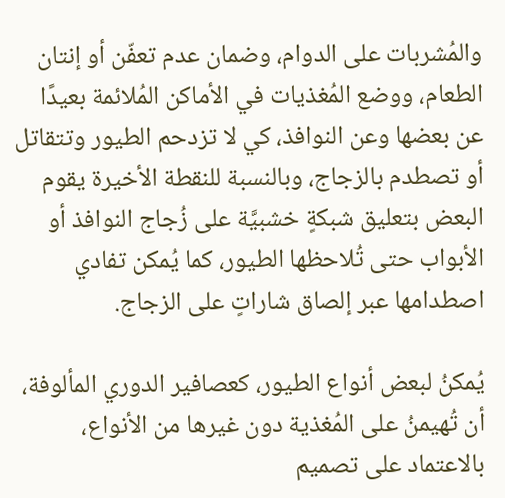والمُشربات على الدوام، وضمان عدم تعفّن أو إنتان الطعام، ووضع المُغذيات في الأماكن المُلائمة بعيدًا عن بعضها وعن النوافذ، كي لا تزدحم الطيور وتتقاتل أو تصطدم بالزجاج، وبالنسبة للنقطة الأخيرة يقوم البعض بتعليق شبكةٍ خشبيَّة على زُجاج النوافذ أو الأبواب حتى تُلاحظها الطيور، كما يُمكن تفادي اصطدامها عبر إلصاق شاراتٍ على الزجاج.

يُمكنُ لبعض أنواع الطيور، كعصافير الدوري المألوفة، أن تُهيمنُ على المُغذية دون غيرها من الأنواع، بالاعتماد على تصميم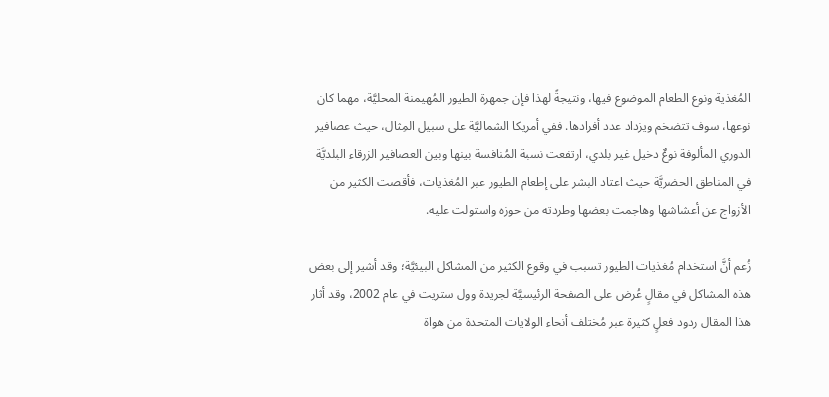المُغذية ونوع الطعام الموضوع فيها، ونتيجةً لهذا فإن جمهرة الطيور المُهيمنة المحليَّة، مهما كان نوعها، سوف تتضخم ويزداد عدد أفرادها. ففي أمريكا الشماليَّة على سبيل المِثال، حيث عصافير الدوري المألوفة نوعٌ دخيل غير بلدي، ارتفعت نسبة المُنافسة بينها وبين العصافير الزرقاء البلديَّة في المناطق الحضريَّة حيث اعتاد البشر على إطعام الطيور عبر المُغذيات، فأقصت الكثير من الأزواج عن أعشاشها وهاجمت بعضها وطردته من حوزه واستولت عليه.

زُعم أنَّ استخدام مُغذيات الطيور تسبب في وقوع الكثير من المشاكل البيئيَّة؛ وقد أشير إلى بعض هذه المشاكل في مقالٍ عُرض على الصفحة الرئيسيَّة لجريدة وول ستريت في عام 2002، وقد أثار هذا المقال ردود فعلٍ كثيرة عبر مُختلف أنحاء الولايات المتحدة من هواة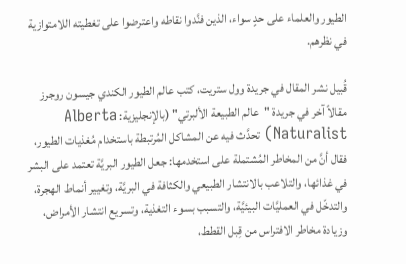الطيور والعلماء على حدٍ سواء، الذين فنَّدوا نقاطه واعترضوا على تغطيته اللامتوازية في نظرهم.

قُبيل نشر المقال في جريدة وول ستريت، كتب عالم الطيور الكندي جيسون روجرز مقالاً آخر في جريدة "عالم الطبيعة الألبرتي" (بالإنجليزية: Alberta Naturalist) تحدَّث فيه عن المشاكل المُرتبطة باستخدام مُغذيات الطيور، فقال أنَّ من المخاطر المُشتملة على استخدمها: جعل الطيور البريَّة تعتمد على البشر في غذائها، والتلاعب بالانتشار الطبيعي والكثافة في البريَّة، وتغيير أنماط الهجرة، والتدخّل في العمليَّات البيئيَّة، والتسبب بسوء التغذية، وتسريع انتشار الأمراض، وزيادة مخاطر الافتراس من قِبل القطط،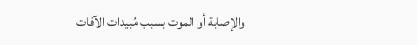والإصابة أو الموت بسبب مُبيدات الآفات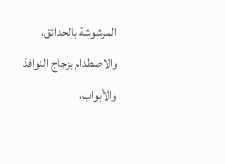المرشوشة بالحدائق، والاصطدام بزجاج النوافذ والأبواب،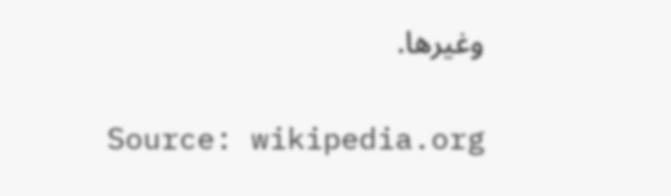وغيرها.

Source: wikipedia.org